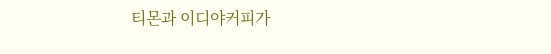티몬과 이디야커피가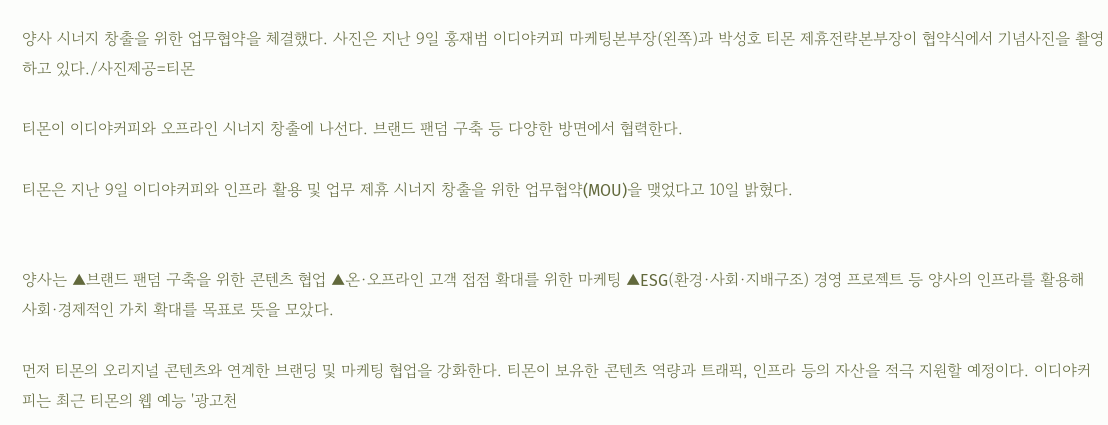양사 시너지 창출을 위한 업무협약을 체결했다. 사진은 지난 9일 홍재범 이디야커피 마케팅본부장(왼쪽)과 박성호 티몬 제휴전략본부장이 협약식에서 기념사진을 촬영하고 있다./사진제공=티몬

티몬이 이디야커피와 오프라인 시너지 창출에 나선다. 브랜드 팬덤 구축 등 다양한 방면에서 협력한다.

티몬은 지난 9일 이디야커피와 인프라 활용 및 업무 제휴 시너지 창출을 위한 업무협약(MOU)을 맺었다고 10일 밝혔다.


양사는 ▲브랜드 팬덤 구축을 위한 콘텐츠 협업 ▲온·오프라인 고객 접점 확대를 위한 마케팅 ▲ESG(환경·사회·지배구조) 경영 프로젝트 등 양사의 인프라를 활용해 사회·경제적인 가치 확대를 목표로 뜻을 모았다.

먼저 티몬의 오리지널 콘텐츠와 연계한 브랜딩 및 마케팅 협업을 강화한다. 티몬이 보유한 콘텐츠 역량과 트래픽, 인프라 등의 자산을 적극 지원할 예정이다. 이디야커피는 최근 티몬의 웹 예능 '광고천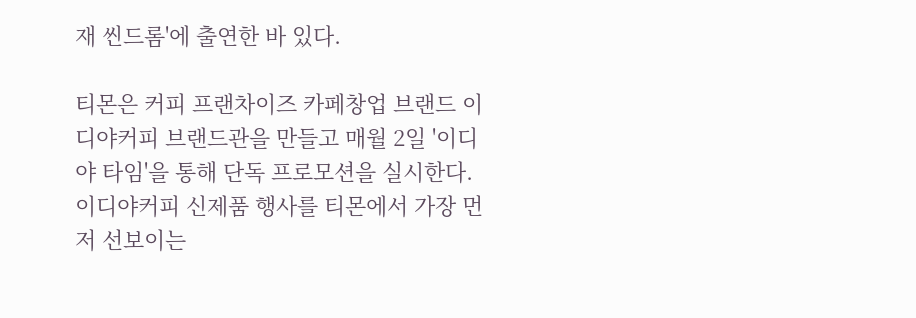재 씬드롬'에 출연한 바 있다.

티몬은 커피 프랜차이즈 카페창업 브랜드 이디야커피 브랜드관을 만들고 매월 2일 '이디야 타임'을 통해 단독 프로모션을 실시한다. 이디야커피 신제품 행사를 티몬에서 가장 먼저 선보이는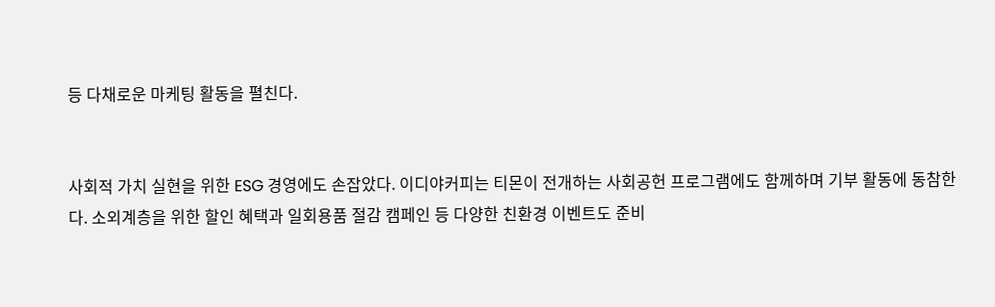등 다채로운 마케팅 활동을 펼친다.


사회적 가치 실현을 위한 ESG 경영에도 손잡았다. 이디야커피는 티몬이 전개하는 사회공헌 프로그램에도 함께하며 기부 활동에 동참한다. 소외계층을 위한 할인 혜택과 일회용품 절감 캠페인 등 다양한 친환경 이벤트도 준비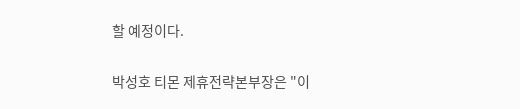할 예정이다.

박성호 티몬 제휴전략본부장은 "이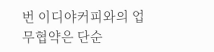번 이디야커피와의 업무협약은 단순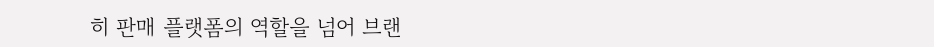히 판매 플랫폼의 역할을 넘어 브랜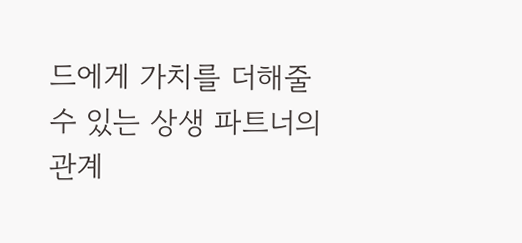드에게 가치를 더해줄 수 있는 상생 파트너의 관계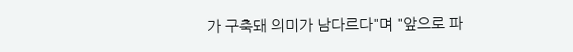가 구축돼 의미가 남다르다"며 "앞으로 파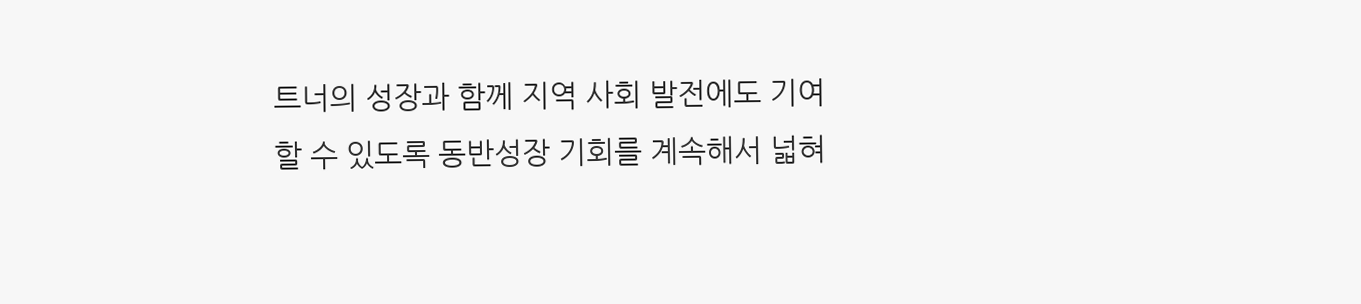트너의 성장과 함께 지역 사회 발전에도 기여할 수 있도록 동반성장 기회를 계속해서 넓혀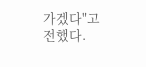가겠다"고 전했다.